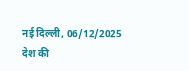नई दिल्ली, 06/12/2025
देश की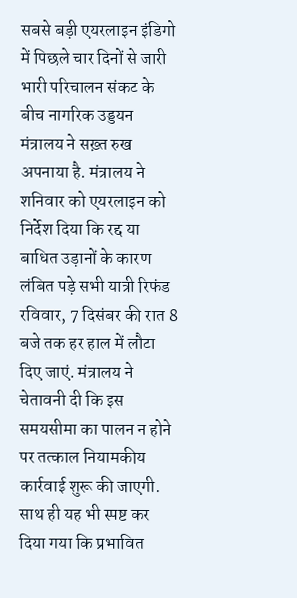सबसे बड़ी एयरलाइन इंडिगो में पिछले चार दिनों से जारी भारी परिचालन संकट के बीच नागरिक उड्डयन मंत्रालय ने सख़्त रुख अपनाया है. मंत्रालय ने शनिवार को एयरलाइन को निर्देश दिया कि रद्द या बाधित उड़ानों के कारण लंबित पड़े सभी यात्री रिफंड रविवार, 7 दिसंबर की रात 8 बजे तक हर हाल में लौटा दिए जाएं. मंत्रालय ने चेतावनी दी कि इस समयसीमा का पालन न होने पर तत्काल नियामकीय कार्रवाई शुरू की जाएगी. साथ ही यह भी स्पष्ट कर दिया गया कि प्रभावित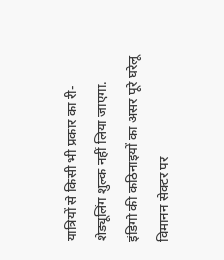यात्रियों से किसी भी प्रकार का री-शेड्यूलिंग शुल्क नहीं लिया जाएगा.
इंडिगो की कठिनाइयों का असर पूरे घरेलू विमानन सेक्टर पर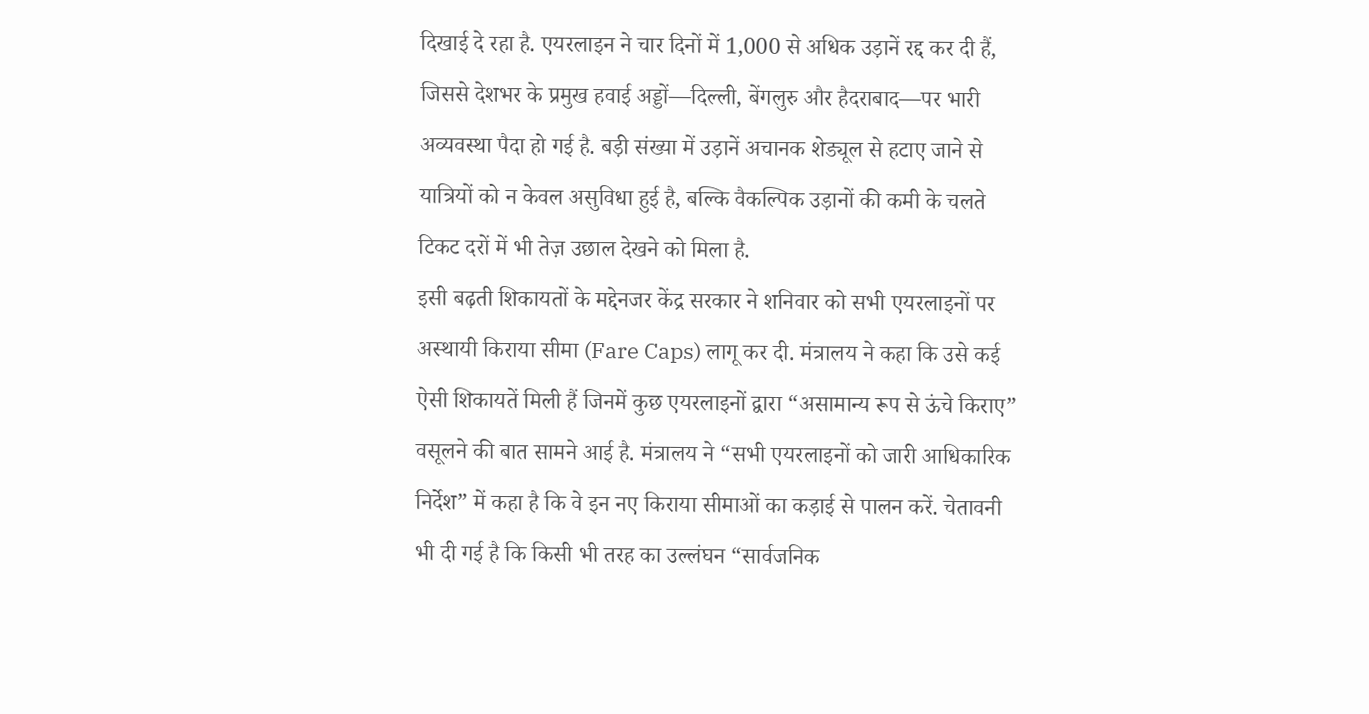दिखाई दे रहा है. एयरलाइन ने चार दिनों में 1,000 से अधिक उड़ानें रद्द कर दी हैं, जिससे देशभर के प्रमुख हवाई अड्डों—दिल्ली, बेंगलुरु और हैदराबाद—पर भारी अव्यवस्था पैदा हो गई है. बड़ी संख्या में उड़ानें अचानक शेड्यूल से हटाए जाने से यात्रियों को न केवल असुविधा हुई है, बल्कि वैकल्पिक उड़ानों की कमी के चलते टिकट दरों में भी तेज़ उछाल देखने को मिला है.
इसी बढ़ती शिकायतों के मद्देनजर केंद्र सरकार ने शनिवार को सभी एयरलाइनों पर अस्थायी किराया सीमा (Fare Caps) लागू कर दी. मंत्रालय ने कहा कि उसे कई ऐसी शिकायतें मिली हैं जिनमें कुछ एयरलाइनों द्वारा “असामान्य रूप से ऊंचे किराए” वसूलने की बात सामने आई है. मंत्रालय ने “सभी एयरलाइनों को जारी आधिकारिक निर्देश” में कहा है कि वे इन नए किराया सीमाओं का कड़ाई से पालन करें. चेतावनी भी दी गई है कि किसी भी तरह का उल्लंघन “सार्वजनिक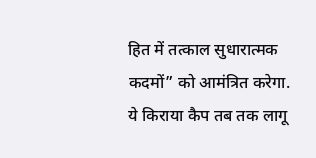हित में तत्काल सुधारात्मक कदमों” को आमंत्रित करेगा. ये किराया कैप तब तक लागू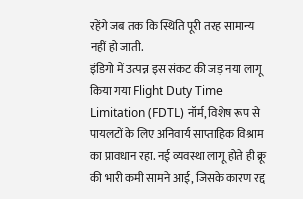रहेंगे जब तक कि स्थिति पूरी तरह सामान्य नहीं हो जाती.
इंडिगो में उत्पन्न इस संकट की जड़ नया लागू किया गया Flight Duty Time Limitation (FDTL) नॉर्म, विशेष रूप से पायलटों के लिए अनिवार्य साप्ताहिक विश्राम का प्रावधान रहा. नई व्यवस्था लागू होते ही क्रू की भारी कमी सामने आई, जिसके कारण रद्द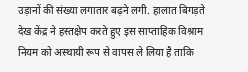उड़ानों की संख्या लगातार बढ़ने लगी. हालात बिगड़ते देख केंद्र ने हस्तक्षेप करते हुए इस साप्ताहिक विश्राम नियम को अस्थायी रूप से वापस ले लिया है ताकि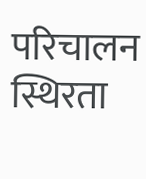परिचालन स्थिरता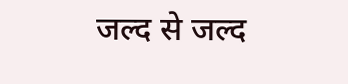जल्द से जल्द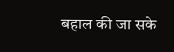बहाल की जा सके